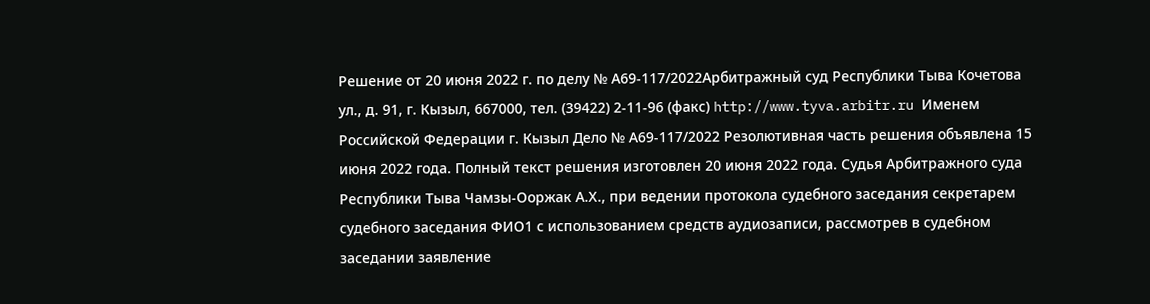Решение от 20 июня 2022 г. по делу № А69-117/2022Арбитражный суд Республики Тыва Кочетова ул., д. 91, г. Кызыл, 667000, тел. (39422) 2-11-96 (факс) http://www.tyva.arbitr.ru Именем Российской Федерации г. Кызыл Дело № А69-117/2022 Резолютивная часть решения объявлена 15 июня 2022 года. Полный текст решения изготовлен 20 июня 2022 года. Судья Арбитражного суда Республики Тыва Чамзы-Ооржак А.Х., при ведении протокола судебного заседания секретарем судебного заседания ФИО1 с использованием средств аудиозаписи, рассмотрев в судебном заседании заявление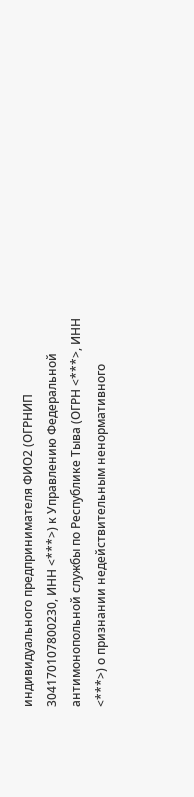индивидуального предпринимателя ФИО2 (ОГРНИП 304170107800230, ИНН <***>) к Управлению Федеральной антимонопольной службы по Республике Тыва (ОГРН <***>, ИНН <***>) о признании недействительным ненормативного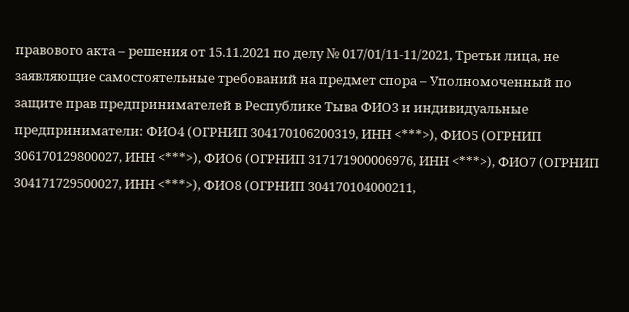правового акта – решения от 15.11.2021 по делу № 017/01/11-11/2021, Третьи лица, не заявляющие самостоятельные требований на предмет спора – Уполномоченный по защите прав предпринимателей в Республике Тыва ФИО3 и индивидуальные предприниматели: ФИО4 (ОГРНИП 304170106200319, ИНН <***>), ФИО5 (ОГРНИП 306170129800027, ИНН <***>), ФИО6 (ОГРНИП 317171900006976, ИНН <***>), ФИО7 (ОГРНИП 304171729500027, ИНН <***>), ФИО8 (ОГРНИП 304170104000211,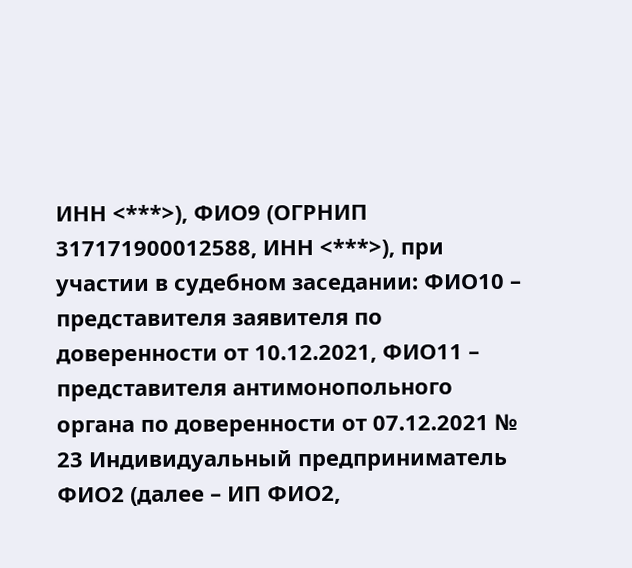ИНН <***>), ФИО9 (ОГРНИП 317171900012588, ИНН <***>), при участии в судебном заседании: ФИО10 – представителя заявителя по доверенности от 10.12.2021, ФИО11 – представителя антимонопольного органа по доверенности от 07.12.2021 № 23 Индивидуальный предприниматель ФИО2 (далее – ИП ФИО2,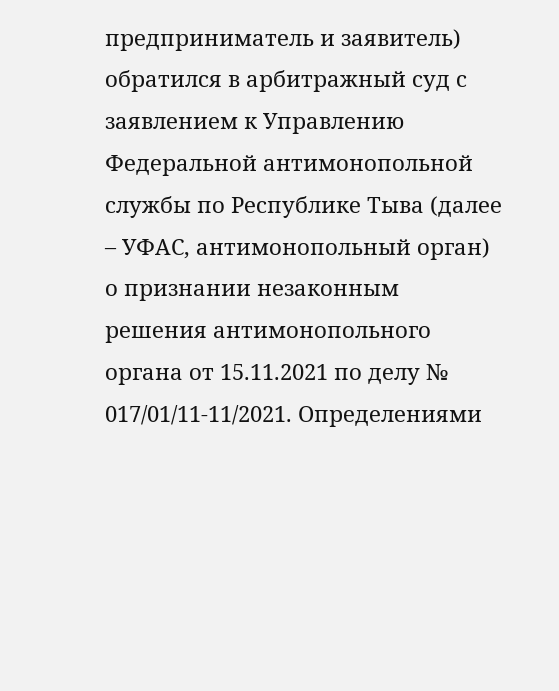предприниматель и заявитель) обратился в арбитражный суд с заявлением к Управлению Федеральной антимонопольной службы по Республике Тыва (далее – УФАС, антимонопольный орган) о признании незаконным решения антимонопольного органа от 15.11.2021 по делу № 017/01/11-11/2021. Определениями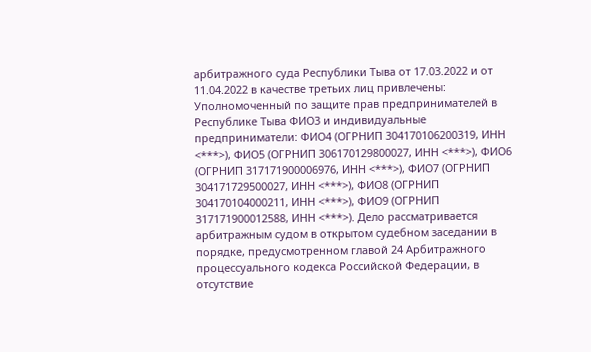арбитражного суда Республики Тыва от 17.03.2022 и от 11.04.2022 в качестве третьих лиц привлечены: Уполномоченный по защите прав предпринимателей в Республике Тыва ФИО3 и индивидуальные предприниматели: ФИО4 (ОГРНИП 304170106200319, ИНН <***>), ФИО5 (ОГРНИП 306170129800027, ИНН <***>), ФИО6 (ОГРНИП 317171900006976, ИНН <***>), ФИО7 (ОГРНИП 304171729500027, ИНН <***>), ФИО8 (ОГРНИП 304170104000211, ИНН <***>), ФИО9 (ОГРНИП 317171900012588, ИНН <***>). Дело рассматривается арбитражным судом в открытом судебном заседании в порядке, предусмотренном главой 24 Арбитражного процессуального кодекса Российской Федерации, в отсутствие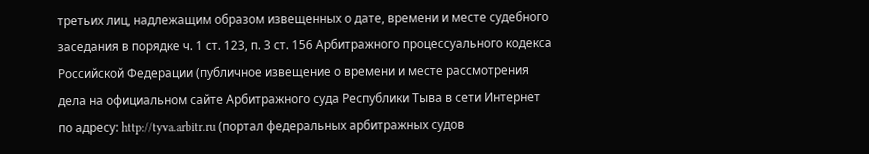третьих лиц, надлежащим образом извещенных о дате, времени и месте судебного заседания в порядке ч. 1 ст. 123, п. 3 ст. 156 Арбитражного процессуального кодекса Российской Федерации (публичное извещение о времени и месте рассмотрения дела на официальном сайте Арбитражного суда Республики Тыва в сети Интернет по адресу: http://tyva.arbitr.ru (портал федеральных арбитражных судов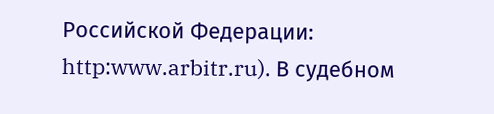Российской Федерации: http:www.arbitr.ru). В судебном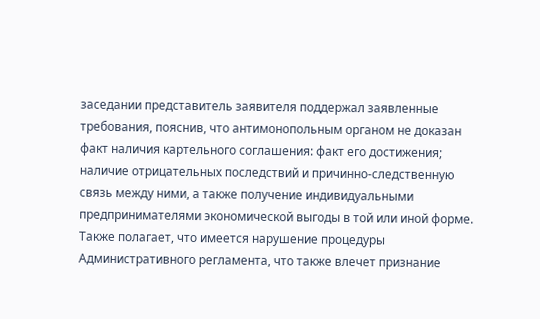заседании представитель заявителя поддержал заявленные требования, пояснив, что антимонопольным органом не доказан факт наличия картельного соглашения: факт его достижения; наличие отрицательных последствий и причинно-следственную связь между ними, а также получение индивидуальными предпринимателями экономической выгоды в той или иной форме. Также полагает, что имеется нарушение процедуры Административного регламента, что также влечет признание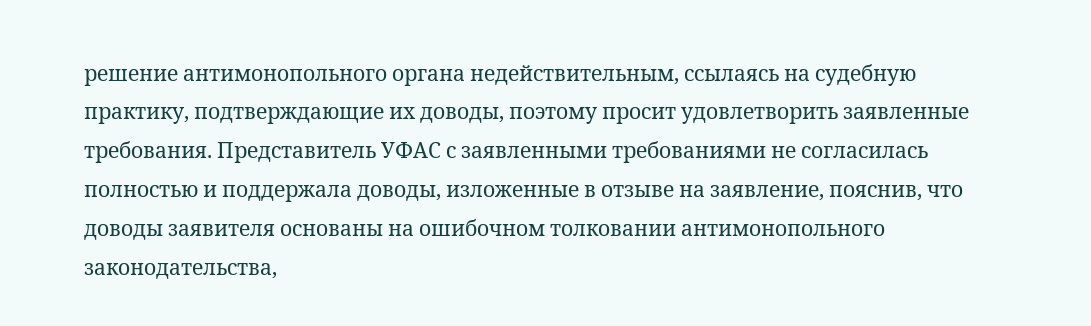решение антимонопольного органа недействительным, ссылаясь на судебную практику, подтверждающие их доводы, поэтому просит удовлетворить заявленные требования. Представитель УФАС с заявленными требованиями не согласилась полностью и поддержала доводы, изложенные в отзыве на заявление, пояснив, что доводы заявителя основаны на ошибочном толковании антимонопольного законодательства,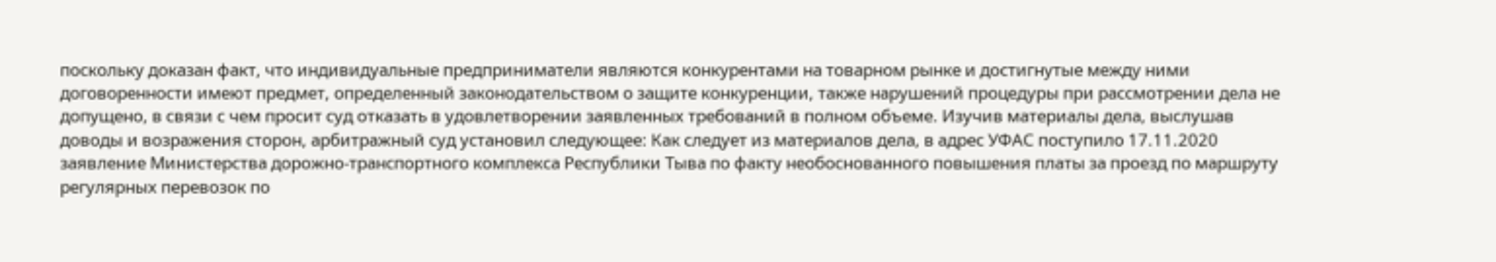поскольку доказан факт, что индивидуальные предприниматели являются конкурентами на товарном рынке и достигнутые между ними договоренности имеют предмет, определенный законодательством о защите конкуренции, также нарушений процедуры при рассмотрении дела не допущено, в связи с чем просит суд отказать в удовлетворении заявленных требований в полном объеме. Изучив материалы дела, выслушав доводы и возражения сторон, арбитражный суд установил следующее: Как следует из материалов дела, в адрес УФАС поступило 17.11.2020 заявление Министерства дорожно-транспортного комплекса Республики Тыва по факту необоснованного повышения платы за проезд по маршруту регулярных перевозок по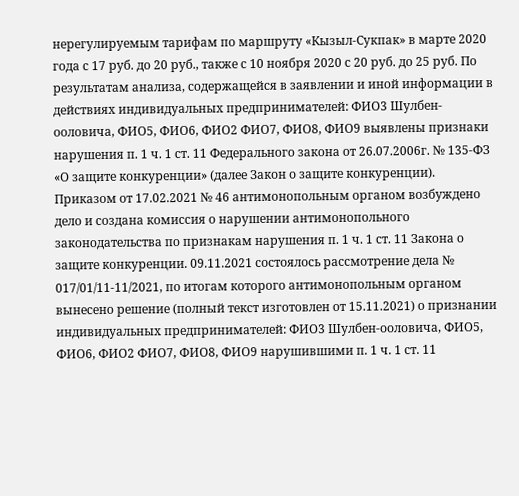нерегулируемым тарифам по маршруту «Кызыл-Сукпак» в марте 2020 года с 17 руб. до 20 руб., также с 10 ноября 2020 с 20 руб. до 25 руб. По результатам анализа, содержащейся в заявлении и иной информации в действиях индивидуальных предпринимателей: ФИО3 Шулбен-ооловича, ФИО5, ФИО6, ФИО2 ФИО7, ФИО8, ФИО9 выявлены признаки нарушения п. 1 ч. 1 ст. 11 Федерального закона от 26.07.2006г. № 135-ФЗ «О защите конкуренции» (далее Закон о защите конкуренции). Приказом от 17.02.2021 № 46 антимонопольным органом возбуждено дело и создана комиссия о нарушении антимонопольного законодательства по признакам нарушения п. 1 ч. 1 ст. 11 Закона о защите конкуренции. 09.11.2021 состоялось рассмотрение дела № 017/01/11-11/2021, по итогам которого антимонопольным органом вынесено решение (полный текст изготовлен от 15.11.2021) о признании индивидуальных предпринимателей: ФИО3 Шулбен-ооловича, ФИО5, ФИО6, ФИО2 ФИО7, ФИО8, ФИО9 нарушившими п. 1 ч. 1 ст. 11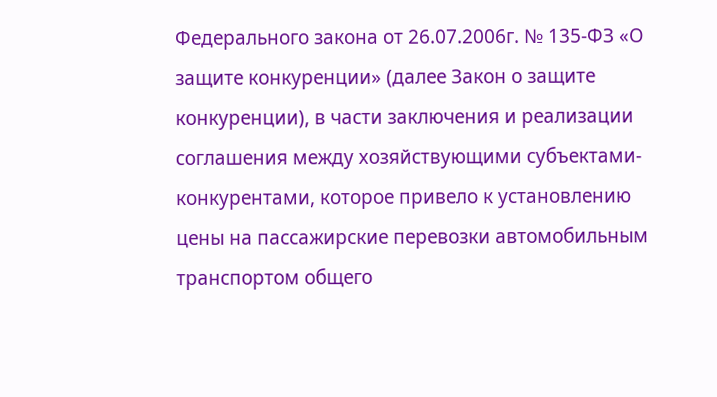Федерального закона от 26.07.2006г. № 135-ФЗ «О защите конкуренции» (далее Закон о защите конкуренции), в части заключения и реализации соглашения между хозяйствующими субъектами-конкурентами, которое привело к установлению цены на пассажирские перевозки автомобильным транспортом общего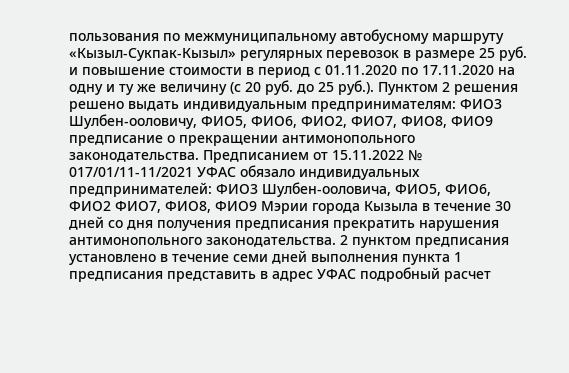пользования по межмуниципальному автобусному маршруту «Кызыл-Сукпак-Кызыл» регулярных перевозок в размере 25 руб. и повышение стоимости в период с 01.11.2020 по 17.11.2020 на одну и ту же величину (с 20 руб. до 25 руб.). Пунктом 2 решения решено выдать индивидуальным предпринимателям: ФИО3 Шулбен-ооловичу, ФИО5, ФИО6, ФИО2, ФИО7, ФИО8, ФИО9 предписание о прекращении антимонопольного законодательства. Предписанием от 15.11.2022 № 017/01/11-11/2021 УФАС обязало индивидуальных предпринимателей: ФИО3 Шулбен-ооловича, ФИО5, ФИО6, ФИО2 ФИО7, ФИО8, ФИО9 Мэрии города Кызыла в течение 30 дней со дня получения предписания прекратить нарушения антимонопольного законодательства. 2 пунктом предписания установлено в течение семи дней выполнения пункта 1 предписания представить в адрес УФАС подробный расчет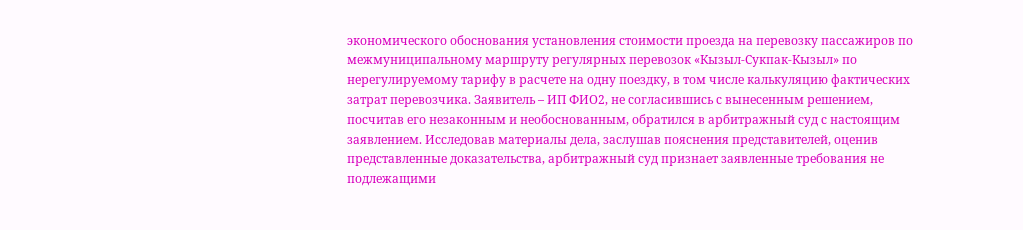экономического обоснования установления стоимости проезда на перевозку пассажиров по межмуниципальному маршруту регулярных перевозок «Кызыл-Сукпак-Кызыл» по нерегулируемому тарифу в расчете на одну поездку, в том числе калькуляцию фактических затрат перевозчика. Заявитель – ИП ФИО2, не согласившись с вынесенным решением, посчитав его незаконным и необоснованным, обратился в арбитражный суд с настоящим заявлением. Исследовав материалы дела, заслушав пояснения представителей, оценив представленные доказательства, арбитражный суд признает заявленные требования не подлежащими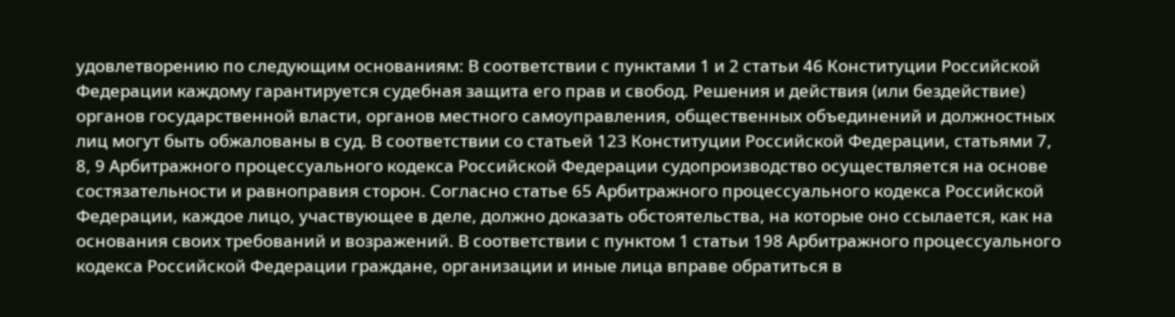удовлетворению по следующим основаниям: В соответствии с пунктами 1 и 2 статьи 46 Конституции Российской Федерации каждому гарантируется судебная защита его прав и свобод. Решения и действия (или бездействие) органов государственной власти, органов местного самоуправления, общественных объединений и должностных лиц могут быть обжалованы в суд. В соответствии со статьей 123 Конституции Российской Федерации, статьями 7, 8, 9 Арбитражного процессуального кодекса Российской Федерации судопроизводство осуществляется на основе состязательности и равноправия сторон. Согласно статье 65 Арбитражного процессуального кодекса Российской Федерации, каждое лицо, участвующее в деле, должно доказать обстоятельства, на которые оно ссылается, как на основания своих требований и возражений. В соответствии с пунктом 1 статьи 198 Арбитражного процессуального кодекса Российской Федерации граждане, организации и иные лица вправе обратиться в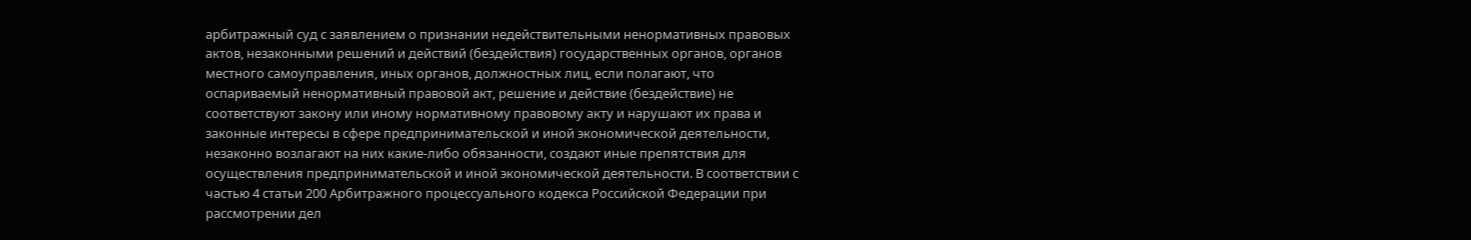арбитражный суд с заявлением о признании недействительными ненормативных правовых актов, незаконными решений и действий (бездействия) государственных органов, органов местного самоуправления, иных органов, должностных лиц, если полагают, что оспариваемый ненормативный правовой акт, решение и действие (бездействие) не соответствуют закону или иному нормативному правовому акту и нарушают их права и законные интересы в сфере предпринимательской и иной экономической деятельности, незаконно возлагают на них какие-либо обязанности, создают иные препятствия для осуществления предпринимательской и иной экономической деятельности. В соответствии с частью 4 статьи 200 Арбитражного процессуального кодекса Российской Федерации при рассмотрении дел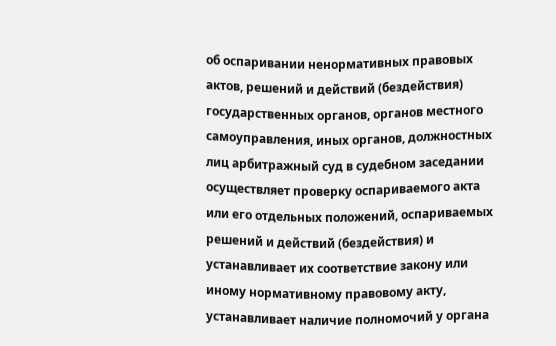об оспаривании ненормативных правовых актов, решений и действий (бездействия) государственных органов, органов местного самоуправления, иных органов, должностных лиц арбитражный суд в судебном заседании осуществляет проверку оспариваемого акта или его отдельных положений, оспариваемых решений и действий (бездействия) и устанавливает их соответствие закону или иному нормативному правовому акту, устанавливает наличие полномочий у органа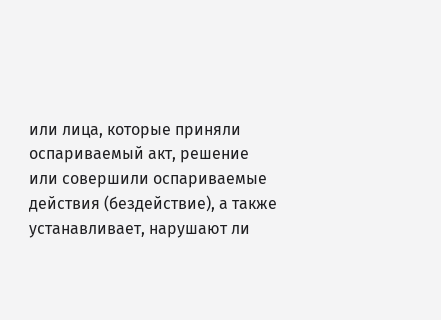или лица, которые приняли оспариваемый акт, решение или совершили оспариваемые действия (бездействие), а также устанавливает, нарушают ли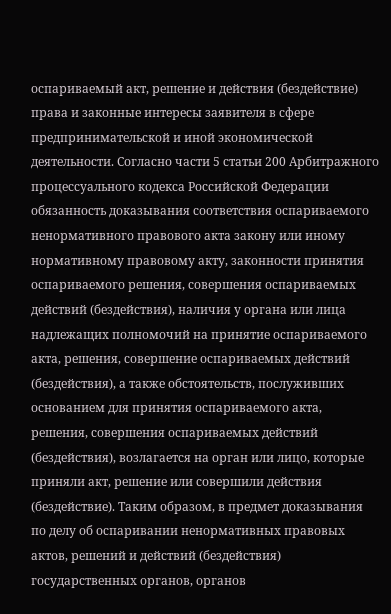оспариваемый акт, решение и действия (бездействие) права и законные интересы заявителя в сфере предпринимательской и иной экономической деятельности. Согласно части 5 статьи 200 Арбитражного процессуального кодекса Российской Федерации обязанность доказывания соответствия оспариваемого ненормативного правового акта закону или иному нормативному правовому акту, законности принятия оспариваемого решения, совершения оспариваемых действий (бездействия), наличия у органа или лица надлежащих полномочий на принятие оспариваемого акта, решения, совершение оспариваемых действий (бездействия), а также обстоятельств, послуживших основанием для принятия оспариваемого акта, решения, совершения оспариваемых действий (бездействия), возлагается на орган или лицо, которые приняли акт, решение или совершили действия (бездействие). Таким образом, в предмет доказывания по делу об оспаривании ненормативных правовых актов, решений и действий (бездействия) государственных органов, органов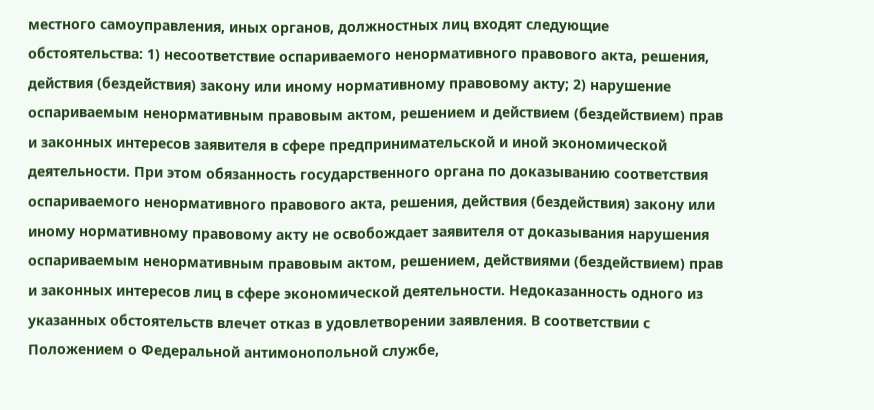местного самоуправления, иных органов, должностных лиц входят следующие обстоятельства: 1) несоответствие оспариваемого ненормативного правового акта, решения, действия (бездействия) закону или иному нормативному правовому акту; 2) нарушение оспариваемым ненормативным правовым актом, решением и действием (бездействием) прав и законных интересов заявителя в сфере предпринимательской и иной экономической деятельности. При этом обязанность государственного органа по доказыванию соответствия оспариваемого ненормативного правового акта, решения, действия (бездействия) закону или иному нормативному правовому акту не освобождает заявителя от доказывания нарушения оспариваемым ненормативным правовым актом, решением, действиями (бездействием) прав и законных интересов лиц в сфере экономической деятельности. Недоказанность одного из указанных обстоятельств влечет отказ в удовлетворении заявления. В соответствии с Положением о Федеральной антимонопольной службе,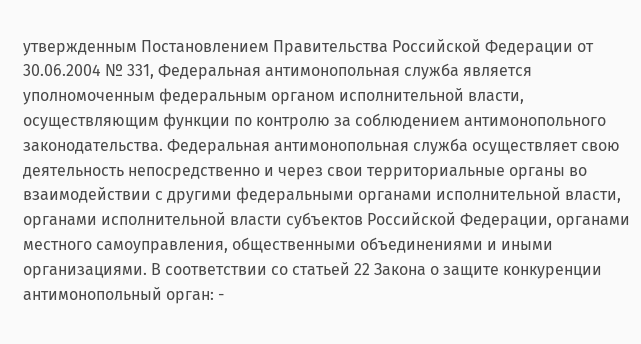утвержденным Постановлением Правительства Российской Федерации от 30.06.2004 № 331, Федеральная антимонопольная служба является уполномоченным федеральным органом исполнительной власти, осуществляющим функции по контролю за соблюдением антимонопольного законодательства. Федеральная антимонопольная служба осуществляет свою деятельность непосредственно и через свои территориальные органы во взаимодействии с другими федеральными органами исполнительной власти, органами исполнительной власти субъектов Российской Федерации, органами местного самоуправления, общественными объединениями и иными организациями. В соответствии со статьей 22 Закона о защите конкуренции антимонопольный орган: -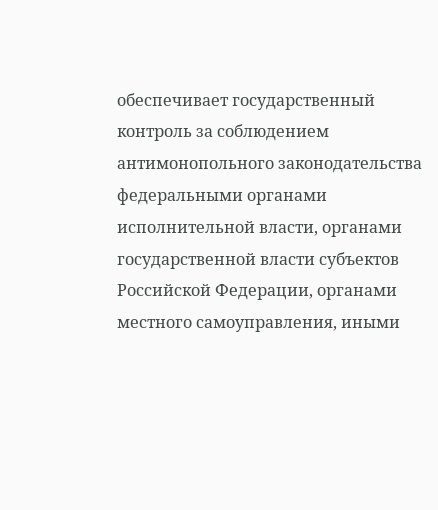обеспечивает государственный контроль за соблюдением антимонопольного законодательства федеральными органами исполнительной власти, органами государственной власти субъектов Российской Федерации, органами местного самоуправления, иными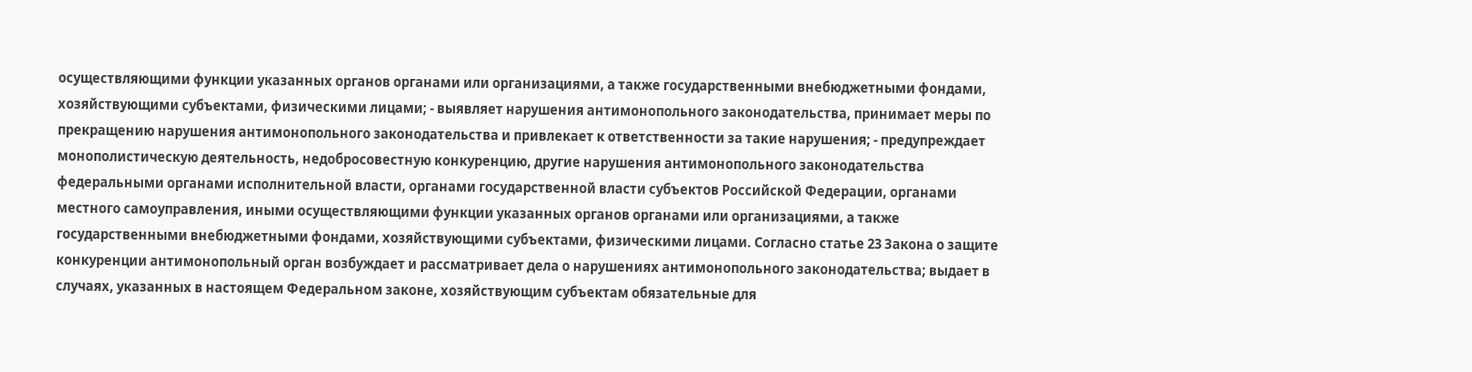осуществляющими функции указанных органов органами или организациями, а также государственными внебюджетными фондами, хозяйствующими субъектами, физическими лицами; - выявляет нарушения антимонопольного законодательства, принимает меры по прекращению нарушения антимонопольного законодательства и привлекает к ответственности за такие нарушения; - предупреждает монополистическую деятельность, недобросовестную конкуренцию, другие нарушения антимонопольного законодательства федеральными органами исполнительной власти, органами государственной власти субъектов Российской Федерации, органами местного самоуправления, иными осуществляющими функции указанных органов органами или организациями, а также государственными внебюджетными фондами, хозяйствующими субъектами, физическими лицами. Согласно статье 23 Закона о защите конкуренции антимонопольный орган возбуждает и рассматривает дела о нарушениях антимонопольного законодательства; выдает в случаях, указанных в настоящем Федеральном законе, хозяйствующим субъектам обязательные для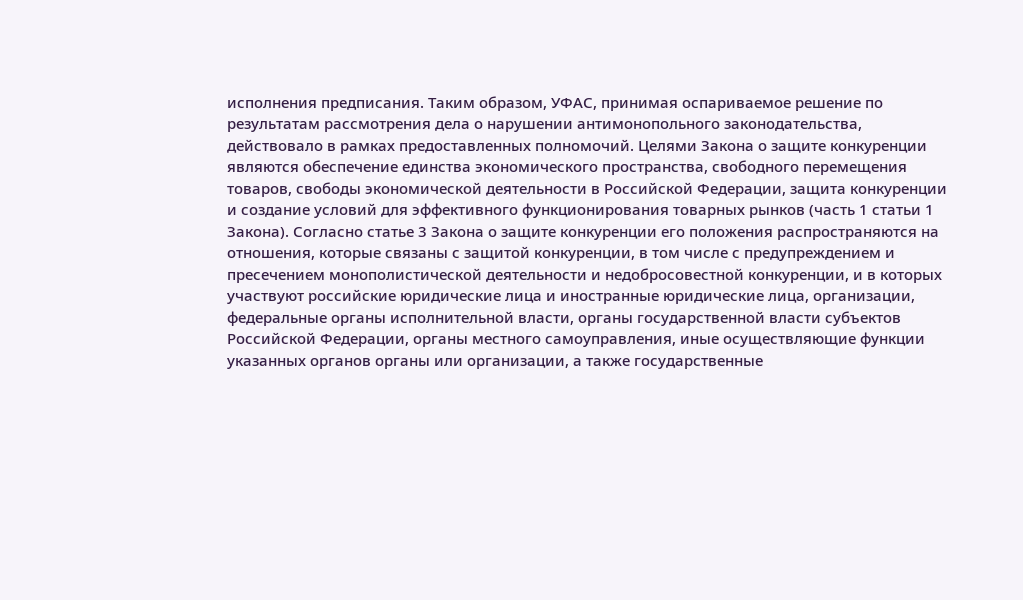исполнения предписания. Таким образом, УФАС, принимая оспариваемое решение по результатам рассмотрения дела о нарушении антимонопольного законодательства, действовало в рамках предоставленных полномочий. Целями Закона о защите конкуренции являются обеспечение единства экономического пространства, свободного перемещения товаров, свободы экономической деятельности в Российской Федерации, защита конкуренции и создание условий для эффективного функционирования товарных рынков (часть 1 статьи 1 Закона). Согласно статье 3 Закона о защите конкуренции его положения распространяются на отношения, которые связаны с защитой конкуренции, в том числе с предупреждением и пресечением монополистической деятельности и недобросовестной конкуренции, и в которых участвуют российские юридические лица и иностранные юридические лица, организации, федеральные органы исполнительной власти, органы государственной власти субъектов Российской Федерации, органы местного самоуправления, иные осуществляющие функции указанных органов органы или организации, а также государственные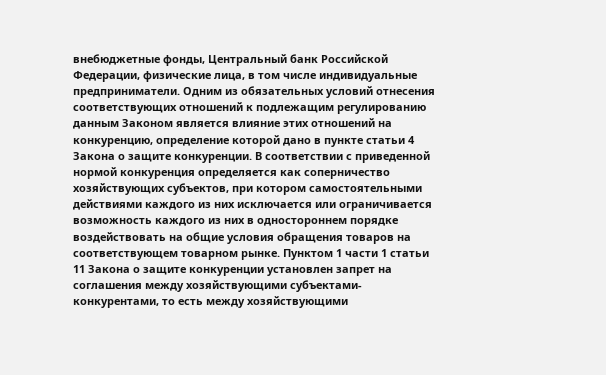внебюджетные фонды, Центральный банк Российской Федерации, физические лица, в том числе индивидуальные предприниматели. Одним из обязательных условий отнесения соответствующих отношений к подлежащим регулированию данным Законом является влияние этих отношений на конкуренцию, определение которой дано в пункте статьи 4 Закона о защите конкуренции. В соответствии с приведенной нормой конкуренция определяется как соперничество хозяйствующих субъектов, при котором самостоятельными действиями каждого из них исключается или ограничивается возможность каждого из них в одностороннем порядке воздействовать на общие условия обращения товаров на соответствующем товарном рынке. Пунктом 1 части 1 статьи 11 Закона о защите конкуренции установлен запрет на соглашения между хозяйствующими субъектами-конкурентами, то есть между хозяйствующими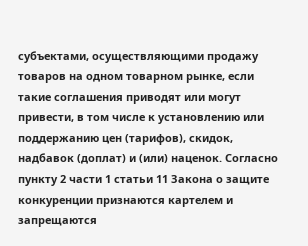субъектами, осуществляющими продажу товаров на одном товарном рынке, если такие соглашения приводят или могут привести, в том числе к установлению или поддержанию цен (тарифов), скидок, надбавок (доплат) и (или) наценок. Согласно пункту 2 части 1 статьи 11 Закона о защите конкуренции признаются картелем и запрещаются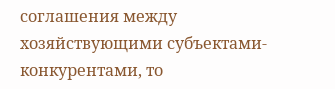соглашения между хозяйствующими субъектами-конкурентами, то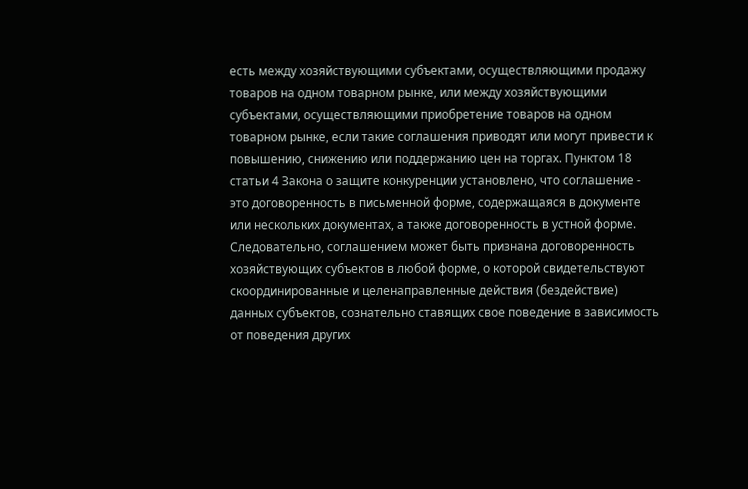есть между хозяйствующими субъектами, осуществляющими продажу товаров на одном товарном рынке, или между хозяйствующими субъектами, осуществляющими приобретение товаров на одном товарном рынке, если такие соглашения приводят или могут привести к повышению, снижению или поддержанию цен на торгах. Пунктом 18 статьи 4 Закона о защите конкуренции установлено, что соглашение - это договоренность в письменной форме, содержащаяся в документе или нескольких документах, а также договоренность в устной форме. Следовательно, соглашением может быть признана договоренность хозяйствующих субъектов в любой форме, о которой свидетельствуют скоординированные и целенаправленные действия (бездействие) данных субъектов, сознательно ставящих свое поведение в зависимость от поведения других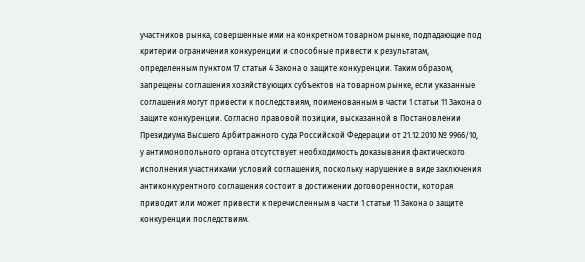участников рынка, совершенные ими на конкретном товарном рынке, подпадающие под критерии ограничения конкуренции и способные привести к результатам, определенным пунктом 17 статьи 4 Закона о защите конкуренции. Таким образом, запрещены соглашения хозяйствующих субъектов на товарном рынке, если указанные соглашения могут привести к последствиям, поименованным в части 1 статьи 11 Закона о защите конкуренции. Согласно правовой позиции, высказанной в Постановлении Президиума Высшего Арбитражного суда Российской Федерации от 21.12.2010 № 9966/10, у антимонопольного органа отсутствует необходимость доказывания фактического исполнения участниками условий соглашения, поскольку нарушение в виде заключения антиконкурентного соглашения состоит в достижении договоренности, которая приводит или может привести к перечисленным в части 1 статьи 11 Закона о защите конкуренции последствиям.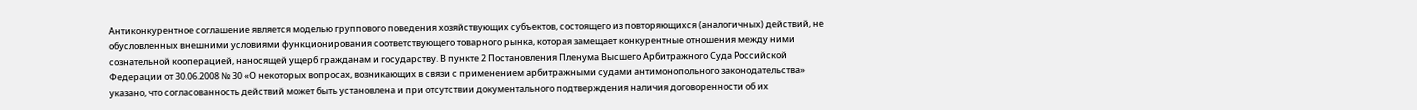Антиконкурентное соглашение является моделью группового поведения хозяйствующих субъектов, состоящего из повторяющихся (аналогичных) действий, не обусловленных внешними условиями функционирования соответствующего товарного рынка, которая замещает конкурентные отношения между ними сознательной кооперацией, наносящей ущерб гражданам и государству. В пункте 2 Постановления Пленума Высшего Арбитражного Суда Российской Федерации от 30.06.2008 № 30 «О некоторых вопросах, возникающих в связи с применением арбитражными судами антимонопольного законодательства» указано, что согласованность действий может быть установлена и при отсутствии документального подтверждения наличия договоренности об их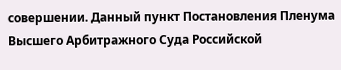совершении. Данный пункт Постановления Пленума Высшего Арбитражного Суда Российской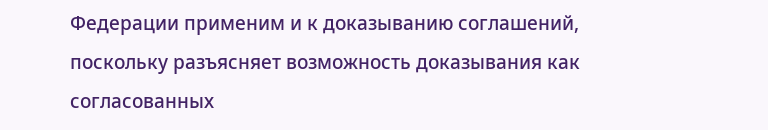Федерации применим и к доказыванию соглашений, поскольку разъясняет возможность доказывания как согласованных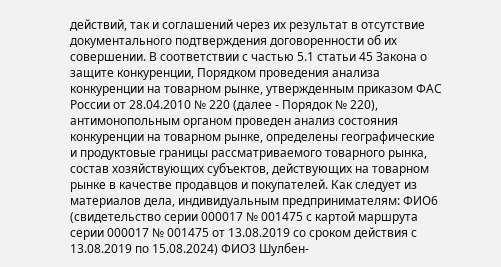действий, так и соглашений через их результат в отсутствие документального подтверждения договоренности об их совершении. В соответствии с частью 5.1 статьи 45 Закона о защите конкуренции, Порядком проведения анализа конкуренции на товарном рынке, утвержденным приказом ФАС России от 28.04.2010 № 220 (далее - Порядок № 220), антимонопольным органом проведен анализ состояния конкуренции на товарном рынке, определены географические и продуктовые границы рассматриваемого товарного рынка, состав хозяйствующих субъектов, действующих на товарном рынке в качестве продавцов и покупателей. Как следует из материалов дела, индивидуальным предпринимателям: ФИО6 (свидетельство серии 000017 № 001475 с картой маршрута серии 000017 № 001475 от 13.08.2019 со сроком действия с 13.08.2019 по 15.08.2024) ФИО3 Шулбен-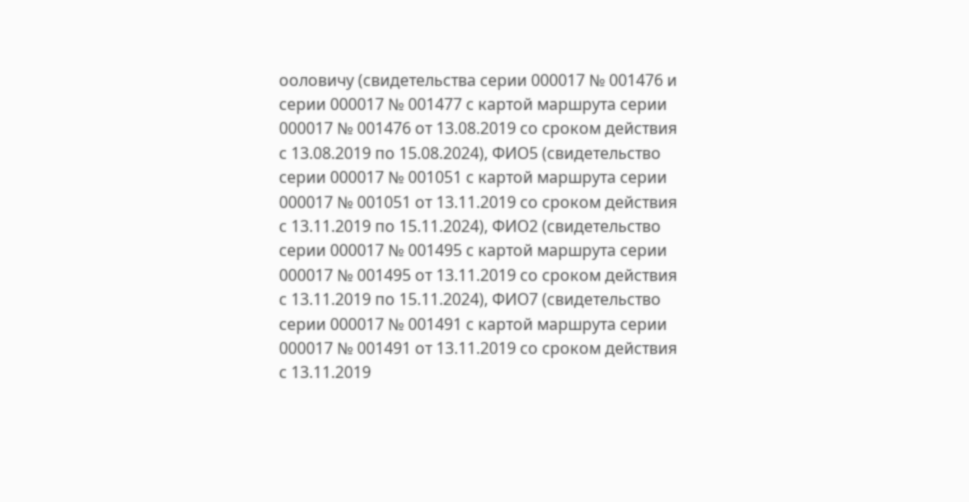ооловичу (свидетельства серии 000017 № 001476 и серии 000017 № 001477 с картой маршрута серии 000017 № 001476 от 13.08.2019 со сроком действия с 13.08.2019 по 15.08.2024), ФИО5 (свидетельство серии 000017 № 001051 с картой маршрута серии 000017 № 001051 от 13.11.2019 со сроком действия с 13.11.2019 по 15.11.2024), ФИО2 (свидетельство серии 000017 № 001495 с картой маршрута серии 000017 № 001495 от 13.11.2019 со сроком действия с 13.11.2019 по 15.11.2024), ФИО7 (свидетельство серии 000017 № 001491 с картой маршрута серии 000017 № 001491 от 13.11.2019 со сроком действия с 13.11.2019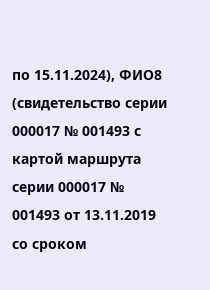по 15.11.2024), ФИО8 (свидетельство серии 000017 № 001493 с картой маршрута серии 000017 № 001493 от 13.11.2019 со сроком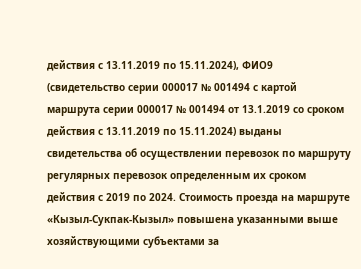действия с 13.11.2019 по 15.11.2024), ФИО9 (свидетельство серии 000017 № 001494 с картой маршрута серии 000017 № 001494 от 13.1.2019 со сроком действия с 13.11.2019 по 15.11.2024) выданы свидетельства об осуществлении перевозок по маршруту регулярных перевозок определенным их сроком действия с 2019 по 2024. Стоимость проезда на маршруте «Кызыл-Сукпак-Кызыл» повышена указанными выше хозяйствующими субъектами за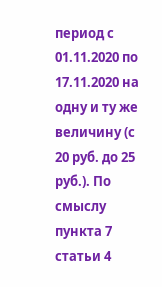период с 01.11.2020 по 17.11.2020 на одну и ту же величину (с 20 руб. до 25 руб.). По смыслу пункта 7 статьи 4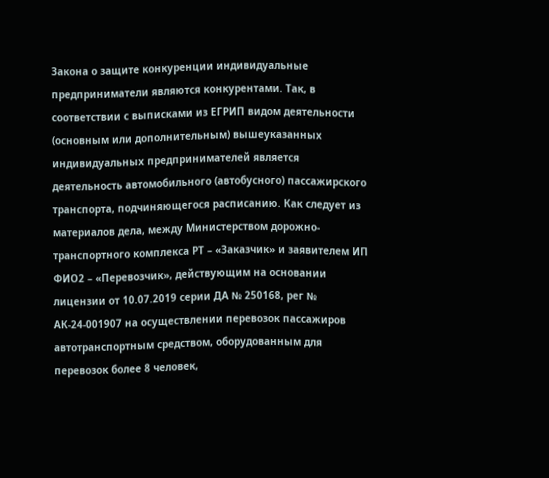Закона о защите конкуренции индивидуальные предприниматели являются конкурентами. Так, в соответствии с выписками из ЕГРИП видом деятельности (основным или дополнительным) вышеуказанных индивидуальных предпринимателей является деятельность автомобильного (автобусного) пассажирского транспорта, подчиняющегося расписанию. Как следует из материалов дела, между Министерством дорожно-транспортного комплекса РТ – «Заказчик» и заявителем ИП ФИО2 – «Перевозчик», действующим на основании лицензии от 10.07.2019 серии ДА № 250168, рег № АК-24-001907 на осуществлении перевозок пассажиров автотранспортным средством, оборудованным для перевозок более 8 человек,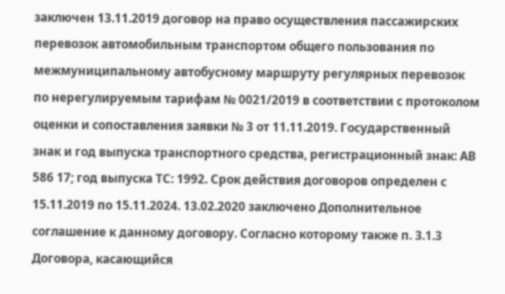заключен 13.11.2019 договор на право осуществления пассажирских перевозок автомобильным транспортом общего пользования по межмуниципальному автобусному маршруту регулярных перевозок по нерегулируемым тарифам № 0021/2019 в соответствии с протоколом оценки и сопоставления заявки № 3 от 11.11.2019. Государственный знак и год выпуска транспортного средства, регистрационный знак: АВ 586 17; год выпуска ТС: 1992. Срок действия договоров определен с 15.11.2019 по 15.11.2024. 13.02.2020 заключено Дополнительное соглашение к данному договору. Согласно которому также п. 3.1.3 Договора, касающийся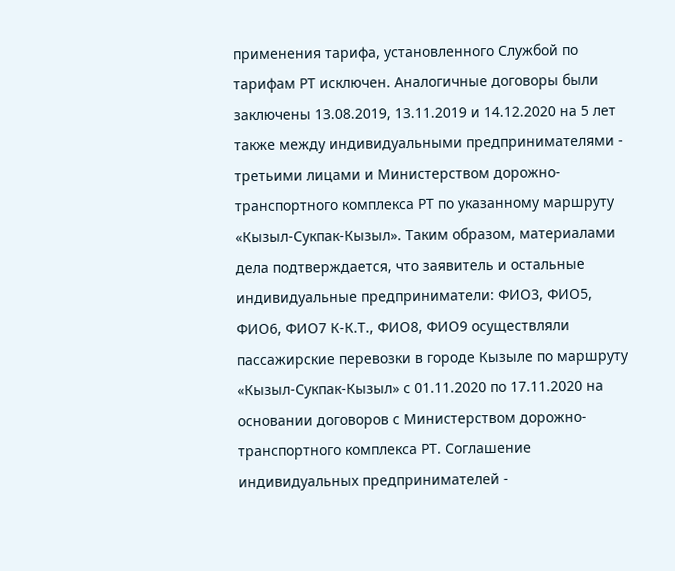применения тарифа, установленного Службой по тарифам РТ исключен. Аналогичные договоры были заключены 13.08.2019, 13.11.2019 и 14.12.2020 на 5 лет также между индивидуальными предпринимателями - третьими лицами и Министерством дорожно-транспортного комплекса РТ по указанному маршруту «Кызыл-Сукпак-Кызыл». Таким образом, материалами дела подтверждается, что заявитель и остальные индивидуальные предприниматели: ФИО3, ФИО5, ФИО6, ФИО7 К-К.Т., ФИО8, ФИО9 осуществляли пассажирские перевозки в городе Кызыле по маршруту «Кызыл-Сукпак-Кызыл» с 01.11.2020 по 17.11.2020 на основании договоров с Министерством дорожно-транспортного комплекса РТ. Соглашение индивидуальных предпринимателей -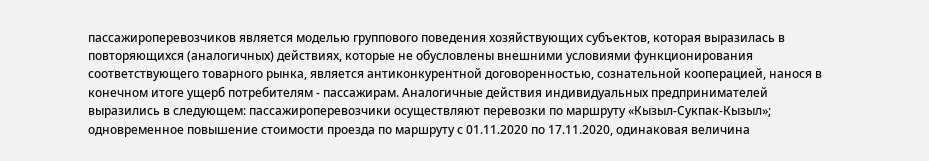пассажироперевозчиков является моделью группового поведения хозяйствующих субъектов, которая выразилась в повторяющихся (аналогичных) действиях, которые не обусловлены внешними условиями функционирования соответствующего товарного рынка, является антиконкурентной договоренностью, сознательной кооперацией, нанося в конечном итоге ущерб потребителям - пассажирам. Аналогичные действия индивидуальных предпринимателей выразились в следующем: пассажироперевозчики осуществляют перевозки по маршруту «Кызыл-Сукпак-Кызыл»; одновременное повышение стоимости проезда по маршруту с 01.11.2020 по 17.11.2020, одинаковая величина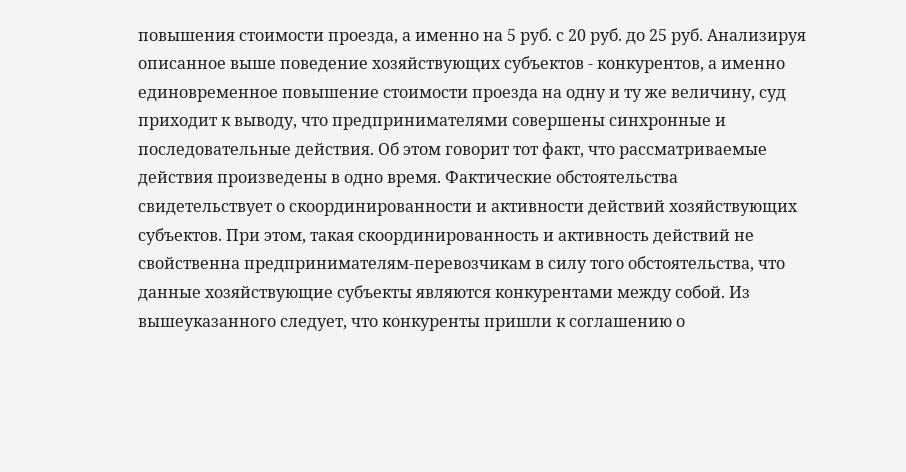повышения стоимости проезда, а именно на 5 руб. с 20 руб. до 25 руб. Анализируя описанное выше поведение хозяйствующих субъектов - конкурентов, а именно единовременное повышение стоимости проезда на одну и ту же величину, суд приходит к выводу, что предпринимателями совершены синхронные и последовательные действия. Об этом говорит тот факт, что рассматриваемые действия произведены в одно время. Фактические обстоятельства свидетельствует о скоординированности и активности действий хозяйствующих субъектов. При этом, такая скоординированность и активность действий не свойственна предпринимателям-перевозчикам в силу того обстоятельства, что данные хозяйствующие субъекты являются конкурентами между собой. Из вышеуказанного следует, что конкуренты пришли к соглашению о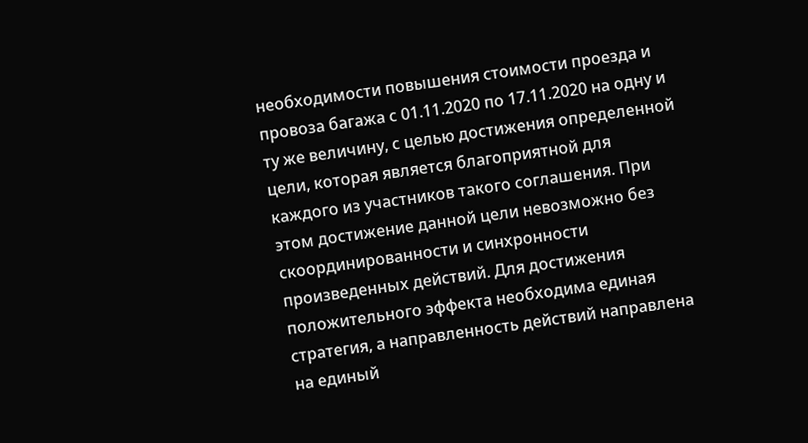необходимости повышения стоимости проезда и провоза багажа с 01.11.2020 по 17.11.2020 на одну и ту же величину, с целью достижения определенной цели, которая является благоприятной для каждого из участников такого соглашения. При этом достижение данной цели невозможно без скоординированности и синхронности произведенных действий. Для достижения положительного эффекта необходима единая стратегия, а направленность действий направлена на единый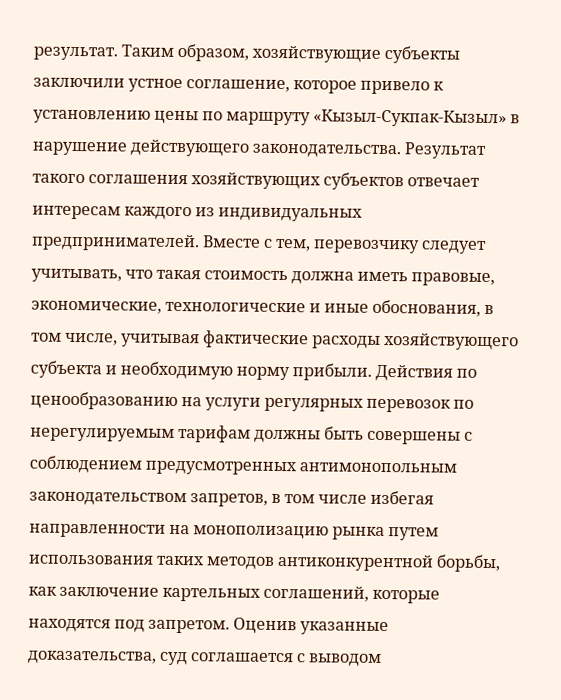результат. Таким образом, хозяйствующие субъекты заключили устное соглашение, которое привело к установлению цены по маршруту «Кызыл-Сукпак-Кызыл» в нарушение действующего законодательства. Результат такого соглашения хозяйствующих субъектов отвечает интересам каждого из индивидуальных предпринимателей. Вместе с тем, перевозчику следует учитывать, что такая стоимость должна иметь правовые, экономические, технологические и иные обоснования, в том числе, учитывая фактические расходы хозяйствующего субъекта и необходимую норму прибыли. Действия по ценообразованию на услуги регулярных перевозок по нерегулируемым тарифам должны быть совершены с соблюдением предусмотренных антимонопольным законодательством запретов, в том числе избегая направленности на монополизацию рынка путем использования таких методов антиконкурентной борьбы, как заключение картельных соглашений, которые находятся под запретом. Оценив указанные доказательства, суд соглашается с выводом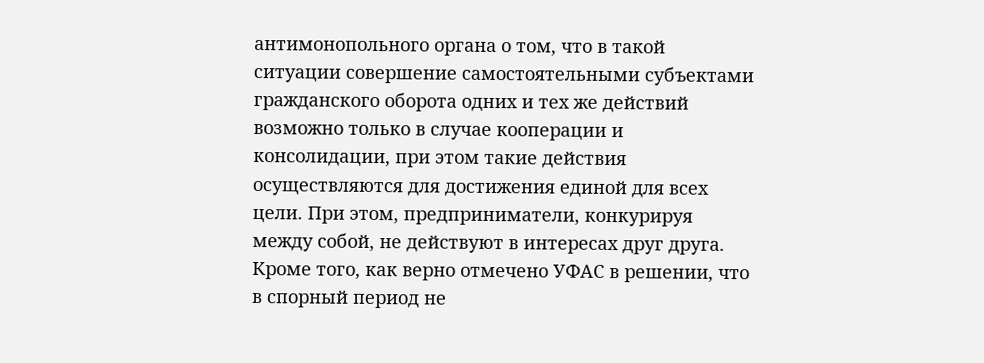антимонопольного органа о том, что в такой ситуации совершение самостоятельными субъектами гражданского оборота одних и тех же действий возможно только в случае кооперации и консолидации, при этом такие действия осуществляются для достижения единой для всех цели. При этом, предприниматели, конкурируя между собой, не действуют в интересах друг друга. Кроме того, как верно отмечено УФАС в решении, что в спорный период не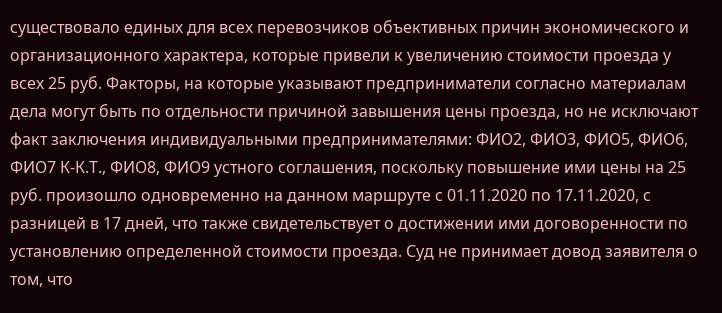существовало единых для всех перевозчиков объективных причин экономического и организационного характера, которые привели к увеличению стоимости проезда у всех 25 руб. Факторы, на которые указывают предприниматели согласно материалам дела могут быть по отдельности причиной завышения цены проезда, но не исключают факт заключения индивидуальными предпринимателями: ФИО2, ФИО3, ФИО5, ФИО6, ФИО7 К-К.Т., ФИО8, ФИО9 устного соглашения, поскольку повышение ими цены на 25 руб. произошло одновременно на данном маршруте с 01.11.2020 по 17.11.2020, с разницей в 17 дней, что также свидетельствует о достижении ими договоренности по установлению определенной стоимости проезда. Суд не принимает довод заявителя о том, что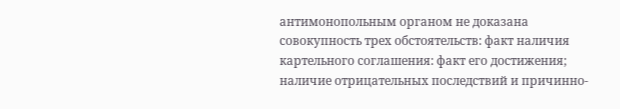антимонопольным органом не доказана совокупность трех обстоятельств: факт наличия картельного соглашения: факт его достижения; наличие отрицательных последствий и причинно-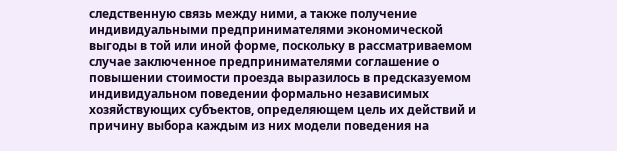следственную связь между ними, а также получение индивидуальными предпринимателями экономической выгоды в той или иной форме, поскольку в рассматриваемом случае заключенное предпринимателями соглашение о повышении стоимости проезда выразилось в предсказуемом индивидуальном поведении формально независимых хозяйствующих субъектов, определяющем цель их действий и причину выбора каждым из них модели поведения на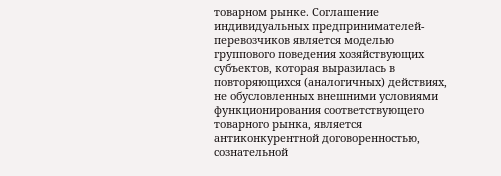товарном рынке. Соглашение индивидуальных предпринимателей-перевозчиков является моделью группового поведения хозяйствующих субъектов, которая выразилась в повторяющихся (аналогичных) действиях, не обусловленных внешними условиями функционирования соответствующего товарного рынка, является антиконкурентной договоренностью, сознательной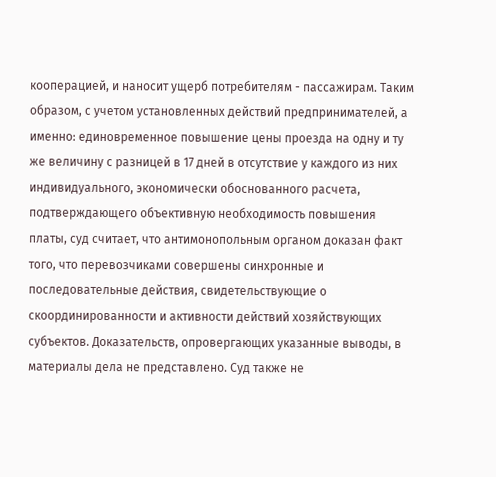кооперацией, и наносит ущерб потребителям - пассажирам. Таким образом, с учетом установленных действий предпринимателей, а именно: единовременное повышение цены проезда на одну и ту же величину с разницей в 17 дней в отсутствие у каждого из них индивидуального, экономически обоснованного расчета, подтверждающего объективную необходимость повышения платы, суд считает, что антимонопольным органом доказан факт того, что перевозчиками совершены синхронные и последовательные действия, свидетельствующие о скоординированности и активности действий хозяйствующих субъектов. Доказательств, опровергающих указанные выводы, в материалы дела не представлено. Суд также не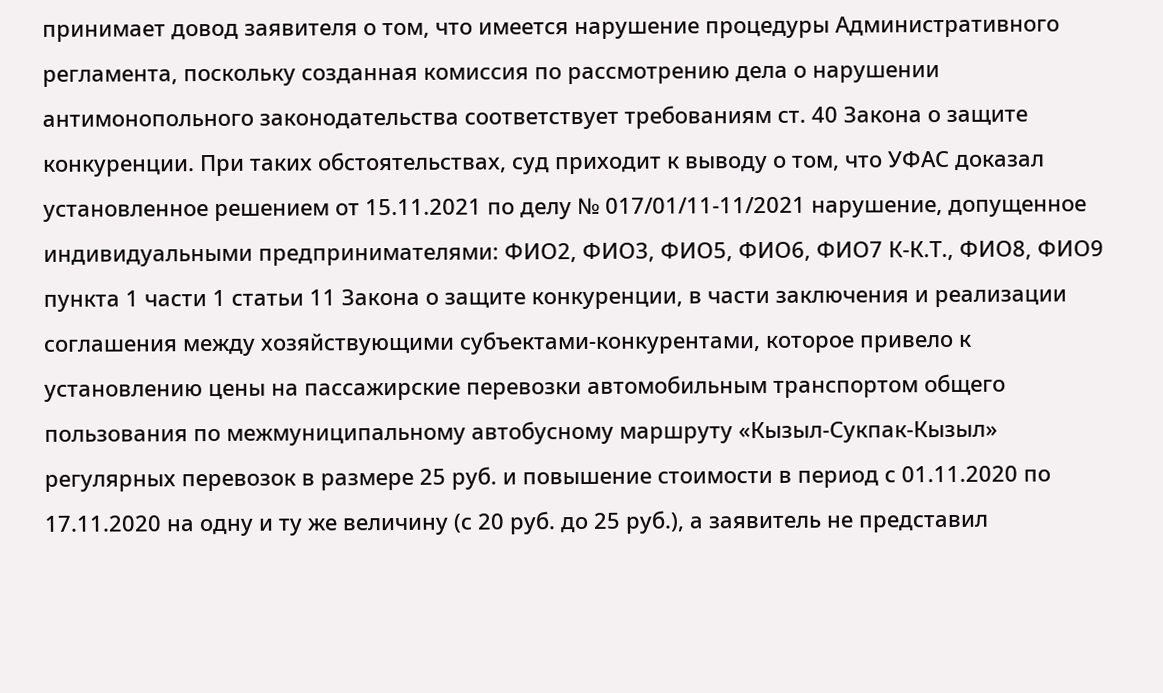принимает довод заявителя о том, что имеется нарушение процедуры Административного регламента, поскольку созданная комиссия по рассмотрению дела о нарушении антимонопольного законодательства соответствует требованиям ст. 40 Закона о защите конкуренции. При таких обстоятельствах, суд приходит к выводу о том, что УФАС доказал установленное решением от 15.11.2021 по делу № 017/01/11-11/2021 нарушение, допущенное индивидуальными предпринимателями: ФИО2, ФИО3, ФИО5, ФИО6, ФИО7 К-К.Т., ФИО8, ФИО9 пункта 1 части 1 статьи 11 Закона о защите конкуренции, в части заключения и реализации соглашения между хозяйствующими субъектами-конкурентами, которое привело к установлению цены на пассажирские перевозки автомобильным транспортом общего пользования по межмуниципальному автобусному маршруту «Кызыл-Сукпак-Кызыл» регулярных перевозок в размере 25 руб. и повышение стоимости в период с 01.11.2020 по 17.11.2020 на одну и ту же величину (с 20 руб. до 25 руб.), а заявитель не представил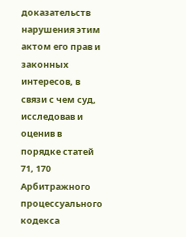доказательств нарушения этим актом его прав и законных интересов, в связи с чем суд, исследовав и оценив в порядке статей 71, 170 Арбитражного процессуального кодекса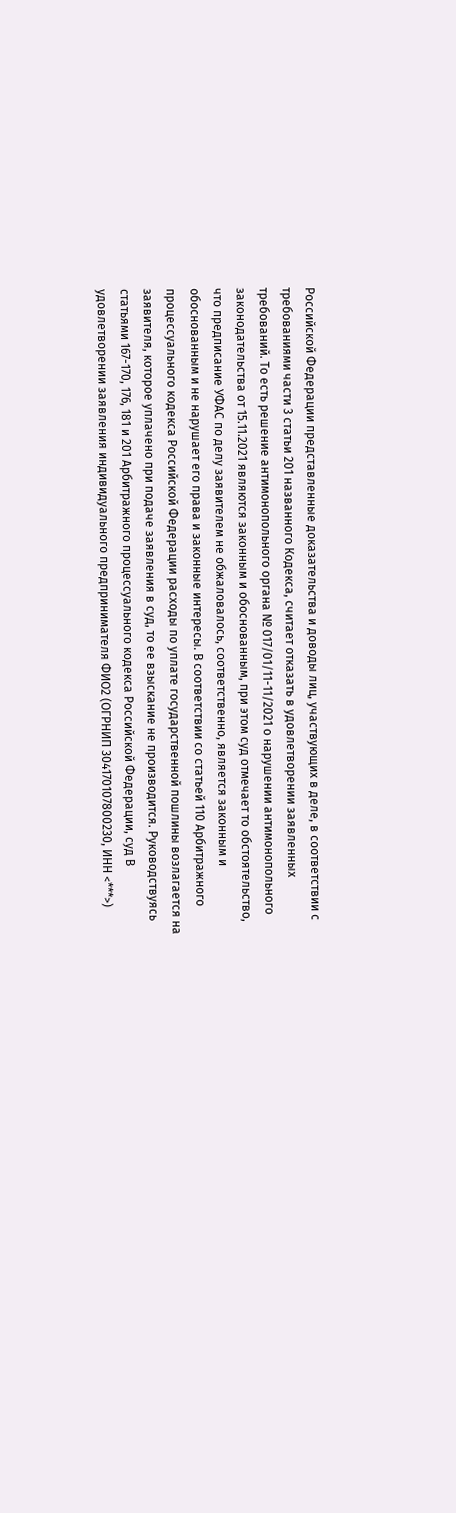Российской Федерации представленные доказательства и доводы лиц, участвующих в деле, в соответствии с требованиями части 3 статьи 201 названного Кодекса, считает отказать в удовлетворении заявленных требований. То есть решение антимонопольного органа № 017/01/11-11/2021 о нарушении антимонопольного законодательства от 15.11.2021 являются законным и обоснованным, при этом суд отмечает то обстоятельство, что предписание УФАС по делу заявителем не обжаловалось, соответственно, является законным и обоснованным и не нарушает его права и законные интересы. В соответствии со статьей 110 Арбитражного процессуального кодекса Российской Федерации расходы по уплате государственной пошлины возлагается на заявителя, которое уплачено при подаче заявления в суд, то ее взыскание не производится. Руководствуясь статьями 167-170, 176, 181 и 201 Арбитражного процессуального кодекса Российской Федерации, суд В удовлетворении заявления индивидуального предпринимателя ФИО2 (ОГРНИП 304170107800230, ИНН <***>)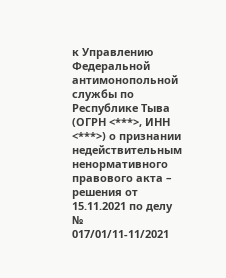к Управлению Федеральной антимонопольной службы по Республике Тыва (ОГРН <***>, ИНН <***>) о признании недействительным ненормативного правового акта – решения от 15.11.2021 по делу № 017/01/11-11/2021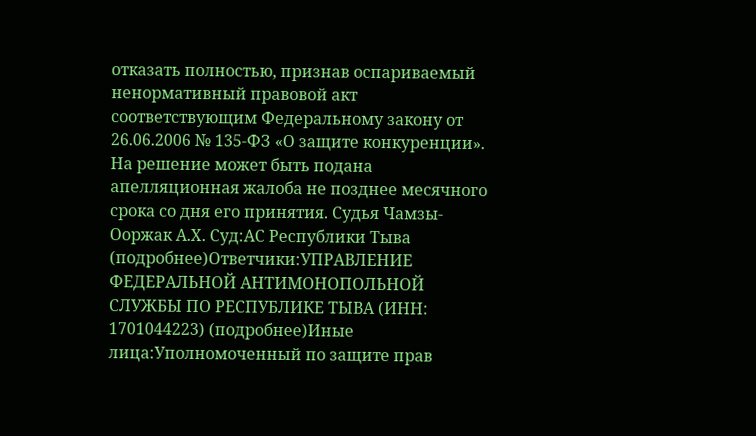отказать полностью, признав оспариваемый ненормативный правовой акт соответствующим Федеральному закону от 26.06.2006 № 135-ФЗ «О защите конкуренции». На решение может быть подана апелляционная жалоба не позднее месячного срока со дня его принятия. Судья Чамзы-Ооржак А.Х. Суд:АС Республики Тыва (подробнее)Ответчики:УПРАВЛЕНИЕ ФЕДЕРАЛЬНОЙ АНТИМОНОПОЛЬНОЙ СЛУЖБЫ ПО РЕСПУБЛИКЕ ТЫВА (ИНН: 1701044223) (подробнее)Иные лица:Уполномоченный по защите прав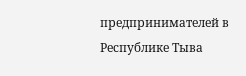предпринимателей в Республике Тыва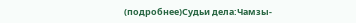(подробнее)Судьи дела:Чамзы-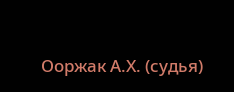Ооржак А.Х. (судья)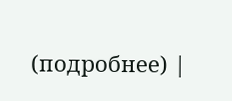(подробнее) |